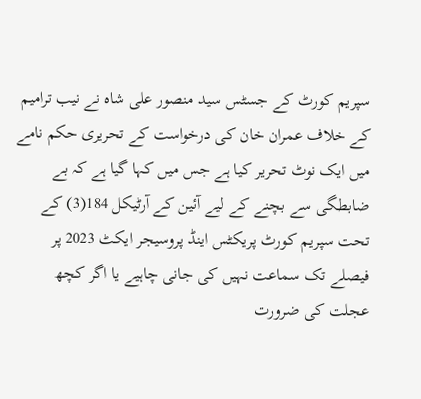سپریم کورٹ کے جسٹس سید منصور علی شاہ نے نیب ترامیم کے خلاف عمران خان کی درخواست کے تحریری حکم نامے میں ایک نوٹ تحریر کیا ہے جس میں کہا گیا ہے کہ بے ضابطگی سے بچنے کے لیے آئین کے آرٹیکل 184(3) کے تحت سپریم کورٹ پریکٹس اینڈ پروسیجر ایکٹ 2023 پر فیصلے تک سماعت نہیں کی جانی چاہیے یا اگر کچھ عجلت کی ضرورت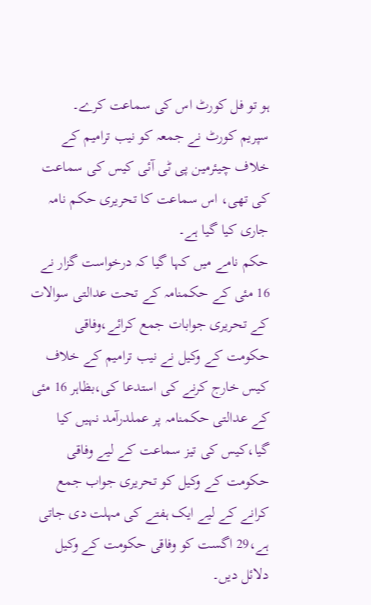ہو تو فل کورٹ اس کی سماعت کرے۔
سپریم کورٹ نے جمعہ کو نیب ترامیم کے خلاف چیئرمین پی ٹی آئی کیس کی سماعت کی تھی، اس سماعت کا تحریری حکم نامہ جاری کیا گیا ہے۔
حکم نامے میں کہا گیا کہ درخواست گزار نے 16 مئی کے حکمنامہ کے تحت عدالتی سوالات کے تحریری جوابات جمع کرائے،وفاقی حکومت کے وکیل نے نیب ترامیم کے خلاف کیس خارج کرنے کی استدعا کی،بظاہر 16 مئی کے عدالتی حکمنامہ پر عملدرآمد نہیں کیا گیا،کیس کی تیز سماعت کے لیے وفاقی حکومت کے وکیل کو تحریری جواب جمع کرانے کے لیے ایک ہفتے کی مہلت دی جاتی ہے،29 اگست کو وفاقی حکومت کے وکیل دلائل دیں۔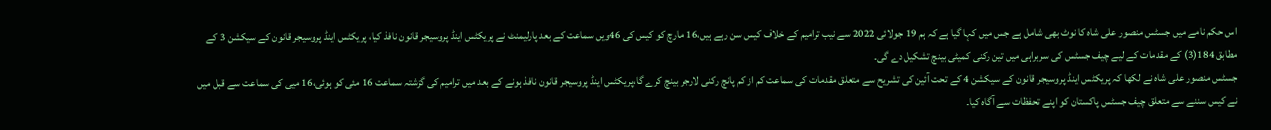اس حکم نامے میں جسٹس منصور علی شاہ کا نوٹ بھی شامل ہے جس میں کہا گیا ہے کہ ہم 19 جولائی 2022 سے نیب ترامیم کے خلاف کیس سن رہے ہیں،16 مارچ کو کیس کی 46ویں سماعت کے بعد پارلیمنٹ نے پریکٹس اینڈ پروسیجر قانون نافذ کیا، پریکٹس اینڈ پروسیجر قانون کے سیکشن 3 کے مطابق 184(3) کے مقدمات کے لیے چیف جسٹس کی سربراہی میں تین رکنی کمیٹی بینچ تشکیل دے گی۔
جسٹس منصور علی شاہ نے لکھا کہ پریکٹس اینڈ پروسیجر قانون کے سیکشن 4 کے تحت آئین کی تشریح سے متعلق مقدمات کی سماعت کم از کم پانچ رکنی لارجر بینچ کرے گا،پریکٹس اینڈ پروسیجر قانون نافذ ہونے کے بعد میں ترامیم کی گزشتہ سماعت 16 مئی کو ہوئی،16 میی کی سماعت سے قبل میں نے کیس سننے سے متعلق چیف جسٹس پاکستان کو اپنے تحفظات سے آگاہ کیا۔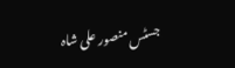جسٹس منصور علی شاہ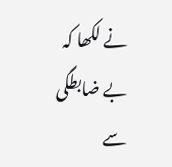نے لکھا کہ بے ضابطگی سے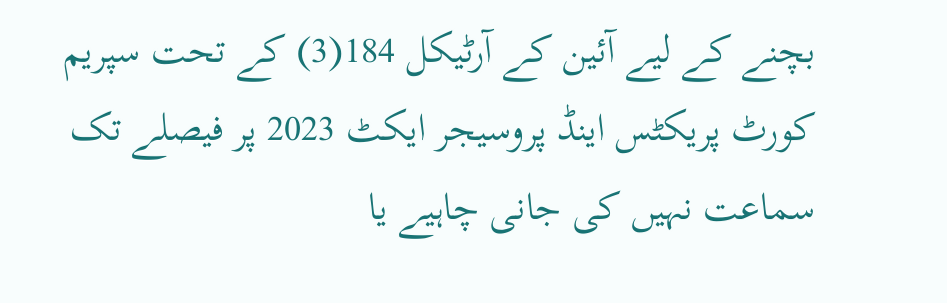بچنے کے لیے آئین کے آرٹیکل 184(3) کے تحت سپریم کورٹ پریکٹس اینڈ پروسیجر ایکٹ 2023 پر فیصلے تک سماعت نہیں کی جانی چاہیے یا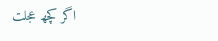اگر کچھ عجلت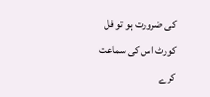کی ضرورت ہو تو فل کورٹ اس کی سماعت کرے